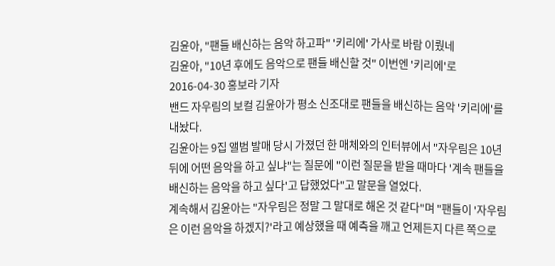김윤아, "팬들 배신하는 음악 하고파" '키리에' 가사로 바람 이뤘네
김윤아, "10년 후에도 음악으로 팬들 배신할 것" 이번엔 '키리에'로
2016-04-30 홍보라 기자
밴드 자우림의 보컬 김윤아가 평소 신조대로 팬들을 배신하는 음악 '키리에'를 내놨다.
김윤아는 9집 앨범 발매 당시 가졌던 한 매체와의 인터뷰에서 "자우림은 10년 뒤에 어떤 음악을 하고 싶냐"는 질문에 "이런 질문을 받을 때마다 '계속 팬들을 배신하는 음악을 하고 싶다'고 답했었다"고 말문을 열었다.
계속해서 김윤아는 "자우림은 정말 그 말대로 해온 것 같다"며 "팬들이 '자우림은 이런 음악을 하겠지?'라고 예상했을 때 예측을 깨고 언제든지 다른 쪽으로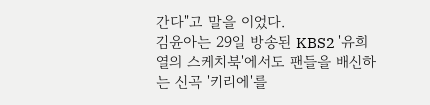간다"고 말을 이었다.
김윤아는 29일 방송된 KBS2 '유희열의 스케치북'에서도 팬들을 배신하는 신곡 '키리에'를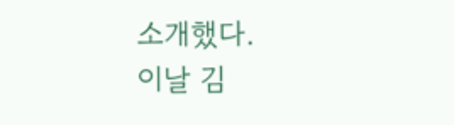소개했다.
이날 김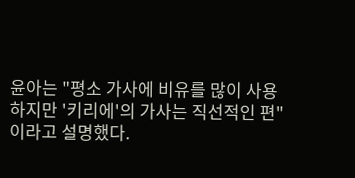윤아는 "평소 가사에 비유를 많이 사용하지만 '키리에'의 가사는 직선적인 편"이라고 설명했다.